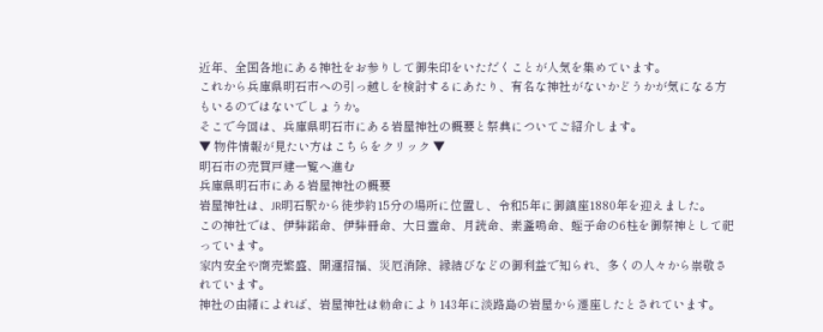近年、全国各地にある神社をお参りして御朱印をいただくことが人気を集めています。
これから兵庫県明石市への引っ越しを検討するにあたり、有名な神社がないかどうかが気になる方もいるのではないでしょうか。
そこで今回は、兵庫県明石市にある岩屋神社の概要と祭典についてご紹介します。
▼ 物件情報が見たい方はこちらをクリック ▼
明石市の売買戸建一覧へ進む
兵庫県明石市にある岩屋神社の概要
岩屋神社は、JR明石駅から徒歩約15分の場所に位置し、令和5年に御鎮座1880年を迎えました。
この神社では、伊弉諾命、伊弉冊命、大日霊命、月読命、素盞嗚命、蛭子命の6柱を御祭神として祀っています。
家内安全や商売繁盛、開運招福、災厄消除、縁結びなどの御利益で知られ、多くの人々から崇敬されています。
神社の由緒によれば、岩屋神社は勅命により143年に淡路島の岩屋から遷座したとされています。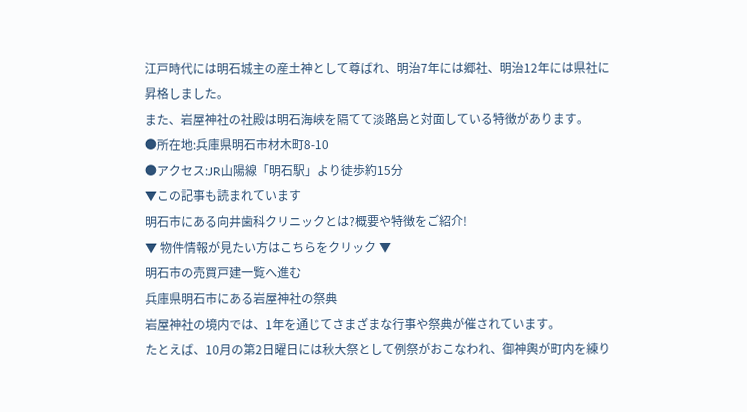江戸時代には明石城主の産土神として尊ばれ、明治7年には郷社、明治12年には県社に昇格しました。
また、岩屋神社の社殿は明石海峡を隔てて淡路島と対面している特徴があります。
●所在地:兵庫県明石市材木町8-10
●アクセス:JR山陽線「明石駅」より徒歩約15分
▼この記事も読まれています
明石市にある向井歯科クリニックとは?概要や特徴をご紹介!
▼ 物件情報が見たい方はこちらをクリック ▼
明石市の売買戸建一覧へ進む
兵庫県明石市にある岩屋神社の祭典
岩屋神社の境内では、1年を通じてさまざまな行事や祭典が催されています。
たとえば、10月の第2日曜日には秋大祭として例祭がおこなわれ、御神輿が町内を練り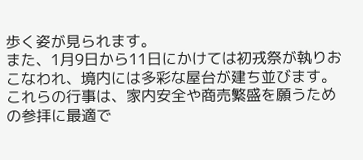歩く姿が見られます。
また、1月9日から11日にかけては初戎祭が執りおこなわれ、境内には多彩な屋台が建ち並びます。
これらの行事は、家内安全や商売繁盛を願うための参拝に最適で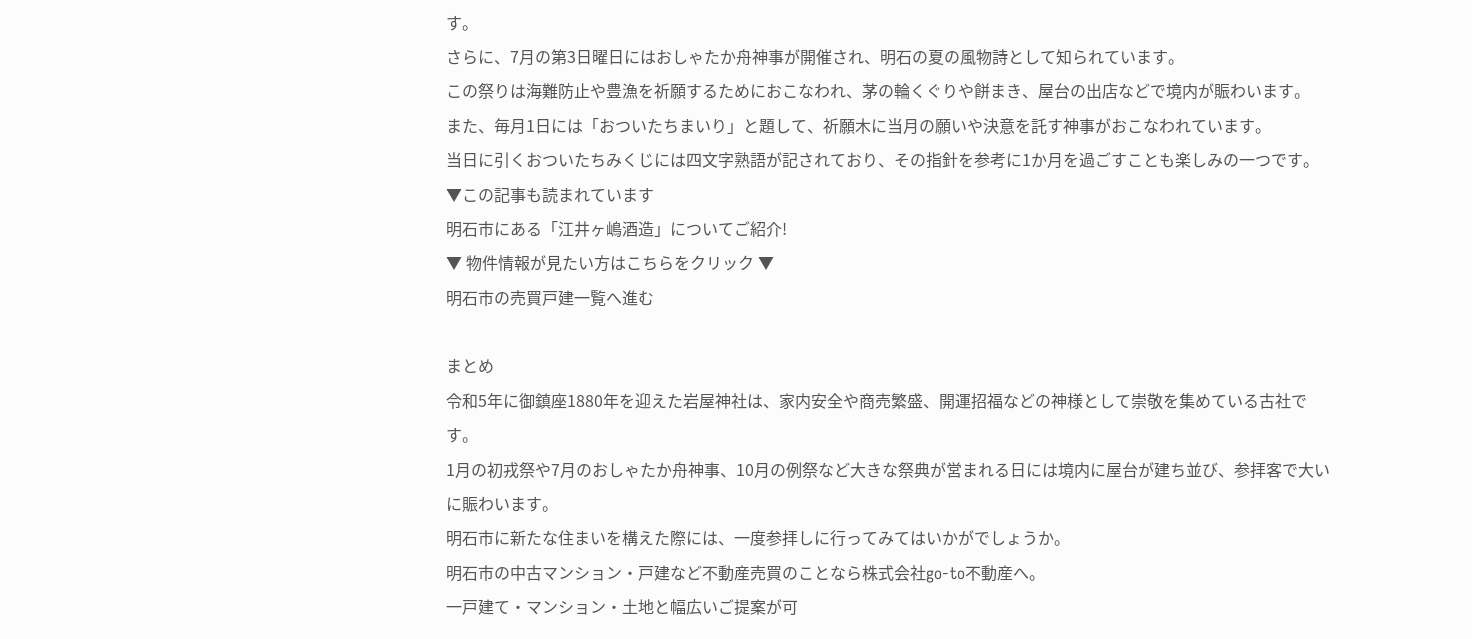す。
さらに、7月の第3日曜日にはおしゃたか舟神事が開催され、明石の夏の風物詩として知られています。
この祭りは海難防止や豊漁を祈願するためにおこなわれ、茅の輪くぐりや餅まき、屋台の出店などで境内が賑わいます。
また、毎月1日には「おついたちまいり」と題して、祈願木に当月の願いや決意を託す神事がおこなわれています。
当日に引くおついたちみくじには四文字熟語が記されており、その指針を参考に1か月を過ごすことも楽しみの一つです。
▼この記事も読まれています
明石市にある「江井ヶ嶋酒造」についてご紹介!
▼ 物件情報が見たい方はこちらをクリック ▼
明石市の売買戸建一覧へ進む

まとめ
令和5年に御鎮座1880年を迎えた岩屋神社は、家内安全や商売繁盛、開運招福などの神様として崇敬を集めている古社です。
1月の初戎祭や7月のおしゃたか舟神事、10月の例祭など大きな祭典が営まれる日には境内に屋台が建ち並び、参拝客で大いに賑わいます。
明石市に新たな住まいを構えた際には、一度参拝しに行ってみてはいかがでしょうか。
明石市の中古マンション・戸建など不動産売買のことなら株式会社go-to不動産へ。
一戸建て・マンション・土地と幅広いご提案が可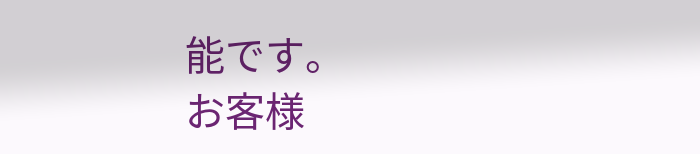能です。
お客様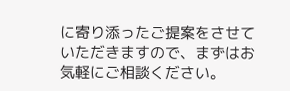に寄り添ったご提案をさせていただきますので、まずはお気軽にご相談ください。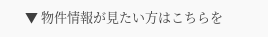▼ 物件情報が見たい方はこちらを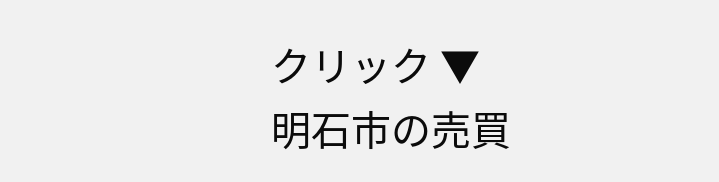クリック ▼
明石市の売買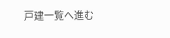戸建一覧へ進む